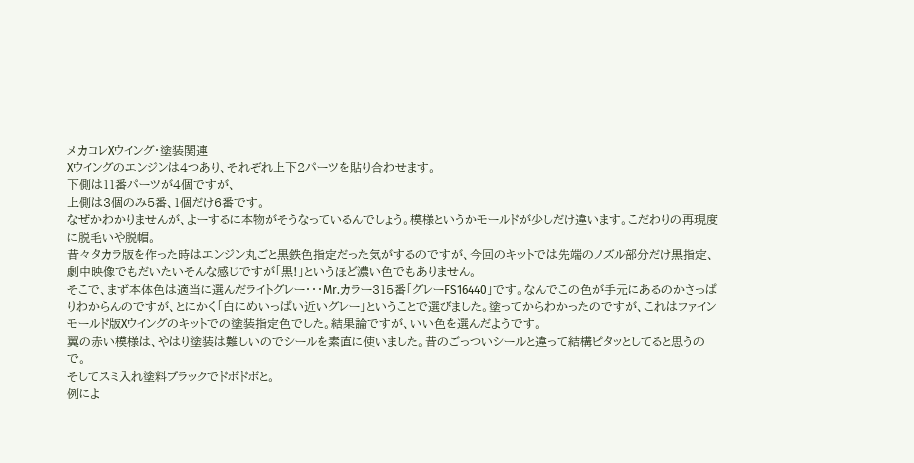メカコレXウイング・塗装関連
Xウイングのエンジンは4つあり、それぞれ上下2パーツを貼り合わせます。
下側は11番パーツが4個ですが、
上側は3個のみ5番、1個だけ6番です。
なぜかわかりませんが、よーするに本物がそうなっているんでしょう。模様というかモールドが少しだけ違います。こだわりの再現度に脱毛いや脱帽。
昔々タカラ版を作った時はエンジン丸ごと黒鉄色指定だった気がするのですが、今回のキットでは先端のノズル部分だけ黒指定、劇中映像でもだいたいそんな感じですが「黒!」というほど濃い色でもありません。
そこで、まず本体色は適当に選んだライトグレー・・・Mr.カラー315番「グレーFS16440」です。なんでこの色が手元にあるのかさっぱりわからんのですが、とにかく「白にめいっぱい近いグレー」ということで選びました。塗ってからわかったのですが、これはファインモールド版Xウイングのキットでの塗装指定色でした。結果論ですが、いい色を選んだようです。
翼の赤い模様は、やはり塗装は難しいのでシールを素直に使いました。昔のごっついシールと違って結構ピタッとしてると思うので。
そしてスミ入れ塗料ブラックでドボドボと。
例によ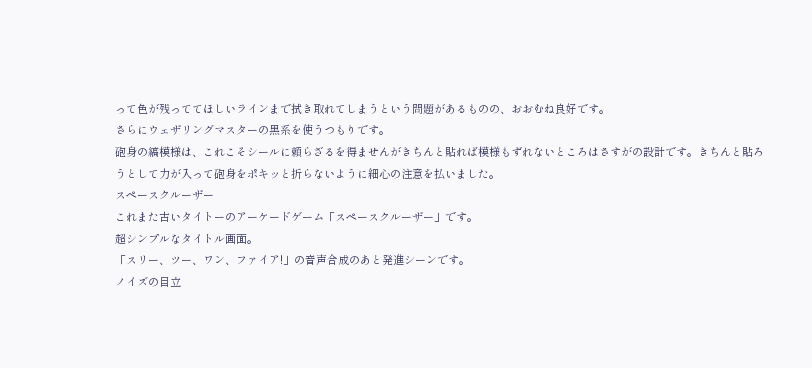って色が残っててほしいラインまで拭き取れてしまうという問題があるものの、おおむね良好です。
さらにウェザリングマスターの黒系を使うつもりです。
砲身の縞模様は、これこそシールに頼らざるを得ませんがきちんと貼れば模様もずれないところはさすがの設計です。きちんと貼ろうとして力が入って砲身をポキッと折らないように細心の注意を払いました。
スペースクルーザー
これまた古いタイトーのアーケードゲーム「スペースクルーザー」です。
超シンプルなタイトル画面。
「スリー、ツー、ワン、ファイア!」の音声合成のあと発進シーンです。
ノイズの目立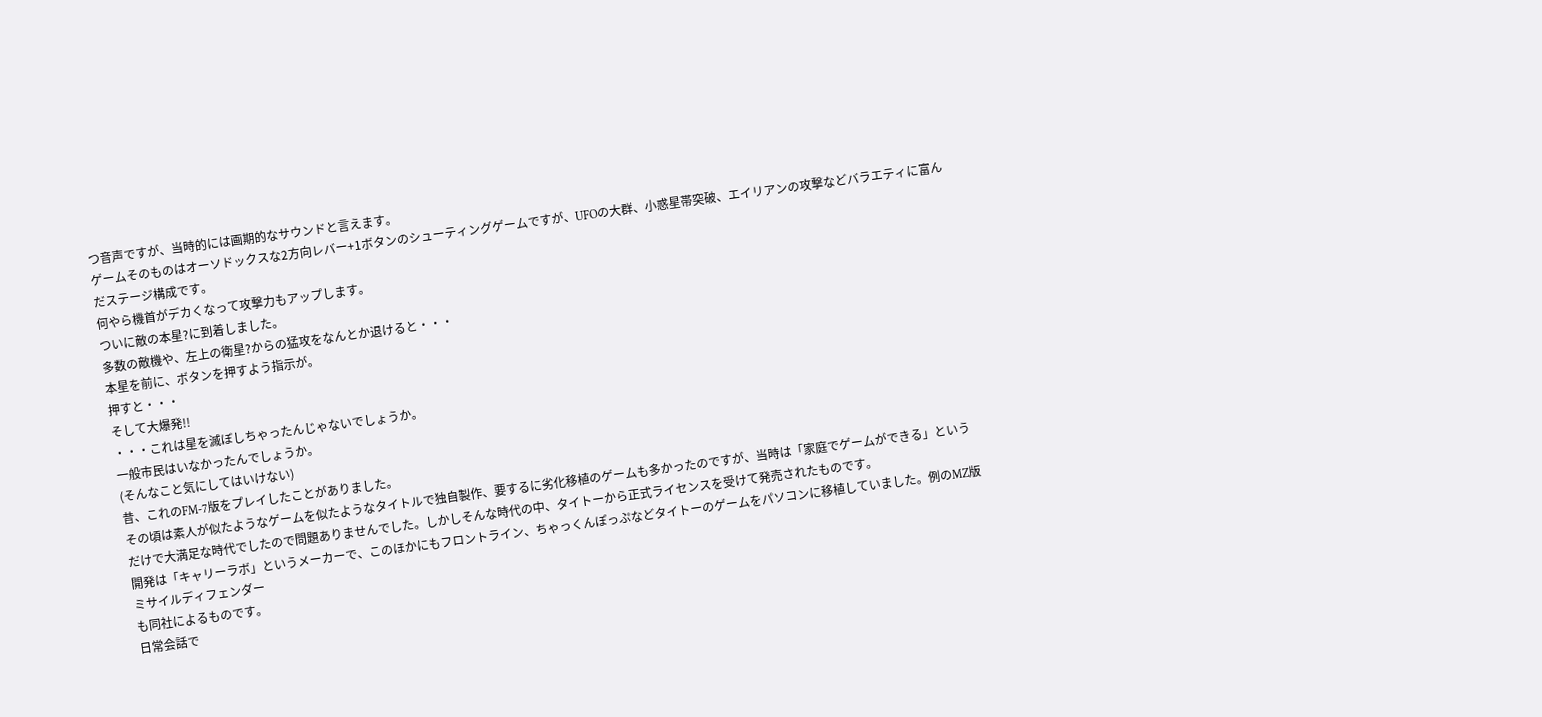つ音声ですが、当時的には画期的なサウンドと言えます。
ゲームそのものはオーソドックスな2方向レバー+1ボタンのシューティングゲームですが、UFOの大群、小惑星帯突破、エイリアンの攻撃などバラエティに富んだステージ構成です。
何やら機首がデカくなって攻撃力もアップします。
ついに敵の本星?に到着しました。
多数の敵機や、左上の衛星?からの猛攻をなんとか退けると・・・
本星を前に、ボタンを押すよう指示が。
押すと・・・
そして大爆発!!
・・・これは星を滅ぼしちゃったんじゃないでしょうか。
一般市民はいなかったんでしょうか。
(そんなこと気にしてはいけない)
昔、これのFM-7版をプレイしたことがありました。
その頃は素人が似たようなゲームを似たようなタイトルで独自製作、要するに劣化移植のゲームも多かったのですが、当時は「家庭でゲームができる」というだけで大満足な時代でしたので問題ありませんでした。しかしそんな時代の中、タイトーから正式ライセンスを受けて発売されたものです。
開発は「キャリーラボ」というメーカーで、このほかにもフロントライン、ちゃっくんぽっぷなどタイトーのゲームをパソコンに移植していました。例のMZ版ミサイルディフェンダー
も同社によるものです。
日常会話で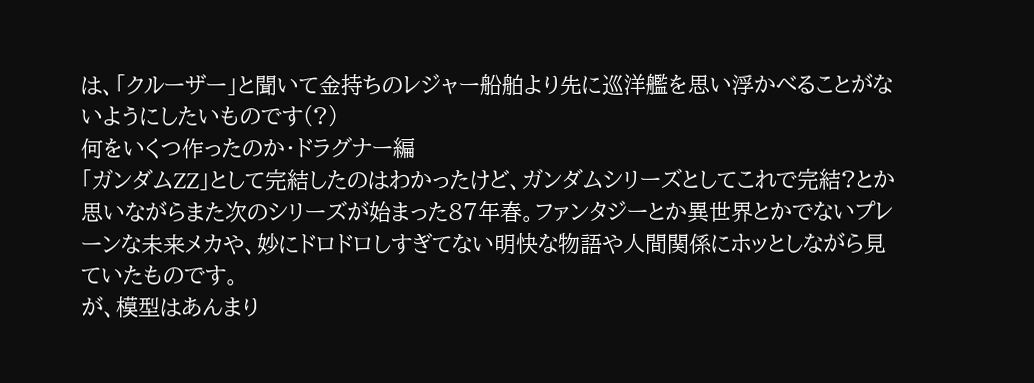は、「クルーザー」と聞いて金持ちのレジャー船舶より先に巡洋艦を思い浮かべることがないようにしたいものです(?)
何をいくつ作ったのか・ドラグナー編
「ガンダムZZ」として完結したのはわかったけど、ガンダムシリーズとしてこれで完結?とか思いながらまた次のシリーズが始まった87年春。ファンタジーとか異世界とかでないプレーンな未来メカや、妙にドロドロしすぎてない明快な物語や人間関係にホッとしながら見ていたものです。
が、模型はあんまり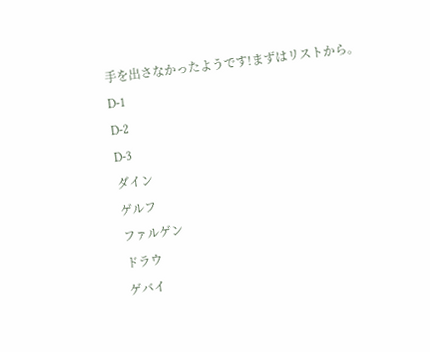手を出さなかったようです!まずはリストから。
D-1
D-2
D-3
ダイン
ゲルフ
ファルゲン
ドラウ
ゲバイ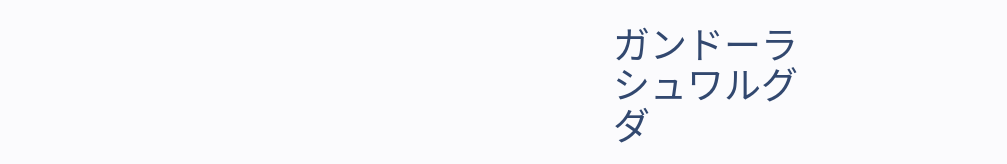ガンドーラ
シュワルグ
ダ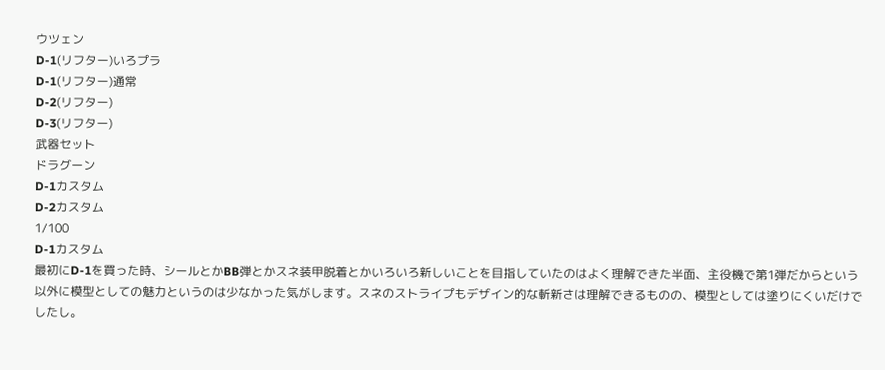ウツェン
D-1(リフター)いろプラ
D-1(リフター)通常
D-2(リフター)
D-3(リフター)
武器セット
ドラグーン
D-1カスタム
D-2カスタム
1/100
D-1カスタム
最初にD-1を買った時、シールとかBB弾とかスネ装甲脱着とかいろいろ新しいことを目指していたのはよく理解できた半面、主役機で第1弾だからという以外に模型としての魅力というのは少なかった気がします。スネのストライプもデザイン的な斬新さは理解できるものの、模型としては塗りにくいだけでしたし。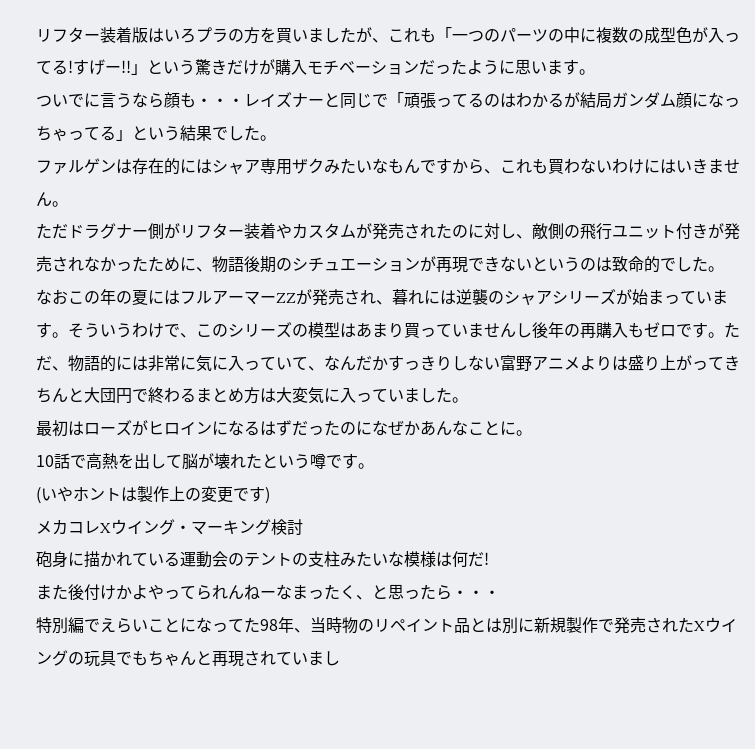リフター装着版はいろプラの方を買いましたが、これも「一つのパーツの中に複数の成型色が入ってる!すげー!!」という驚きだけが購入モチベーションだったように思います。
ついでに言うなら顔も・・・レイズナーと同じで「頑張ってるのはわかるが結局ガンダム顔になっちゃってる」という結果でした。
ファルゲンは存在的にはシャア専用ザクみたいなもんですから、これも買わないわけにはいきません。
ただドラグナー側がリフター装着やカスタムが発売されたのに対し、敵側の飛行ユニット付きが発売されなかったために、物語後期のシチュエーションが再現できないというのは致命的でした。
なおこの年の夏にはフルアーマーZZが発売され、暮れには逆襲のシャアシリーズが始まっています。そういうわけで、このシリーズの模型はあまり買っていませんし後年の再購入もゼロです。ただ、物語的には非常に気に入っていて、なんだかすっきりしない富野アニメよりは盛り上がってきちんと大団円で終わるまとめ方は大変気に入っていました。
最初はローズがヒロインになるはずだったのになぜかあんなことに。
10話で高熱を出して脳が壊れたという噂です。
(いやホントは製作上の変更です)
メカコレXウイング・マーキング検討
砲身に描かれている運動会のテントの支柱みたいな模様は何だ!
また後付けかよやってられんねーなまったく、と思ったら・・・
特別編でえらいことになってた98年、当時物のリペイント品とは別に新規製作で発売されたXウイングの玩具でもちゃんと再現されていまし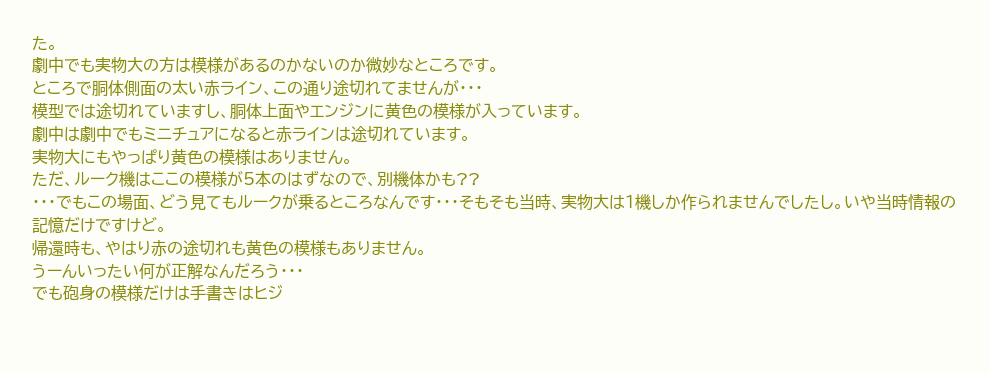た。
劇中でも実物大の方は模様があるのかないのか微妙なところです。
ところで胴体側面の太い赤ライン、この通り途切れてませんが・・・
模型では途切れていますし、胴体上面やエンジンに黄色の模様が入っています。
劇中は劇中でもミニチュアになると赤ラインは途切れています。
実物大にもやっぱり黄色の模様はありません。
ただ、ルーク機はここの模様が5本のはずなので、別機体かも??
・・・でもこの場面、どう見てもルークが乗るところなんです・・・そもそも当時、実物大は1機しか作られませんでしたし。いや当時情報の記憶だけですけど。
帰還時も、やはり赤の途切れも黄色の模様もありません。
うーんいったい何が正解なんだろう・・・
でも砲身の模様だけは手書きはヒジ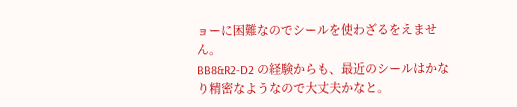ョーに困難なのでシールを使わざるをえません。
BB8&R2-D2 の経験からも、最近のシールはかなり精密なようなので大丈夫かなと。